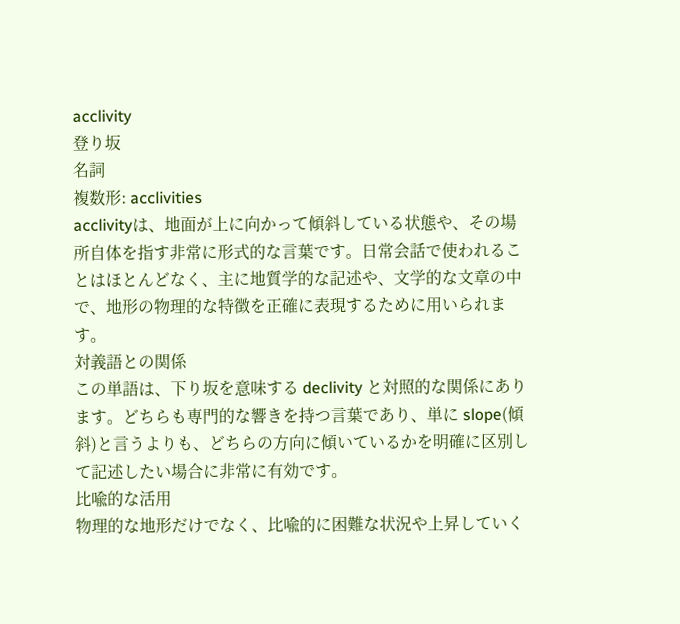acclivity
登り坂
名詞
複数形: acclivities
acclivityは、地面が上に向かって傾斜している状態や、その場所自体を指す非常に形式的な言葉です。日常会話で使われることはほとんどなく、主に地質学的な記述や、文学的な文章の中で、地形の物理的な特徴を正確に表現するために用いられます。
対義語との関係
この単語は、下り坂を意味する declivity と対照的な関係にあります。どちらも専門的な響きを持つ言葉であり、単に slope(傾斜)と言うよりも、どちらの方向に傾いているかを明確に区別して記述したい場合に非常に有効です。
比喩的な活用
物理的な地形だけでなく、比喩的に困難な状況や上昇していく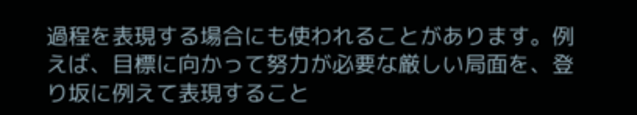過程を表現する場合にも使われることがあります。例えば、目標に向かって努力が必要な厳しい局面を、登り坂に例えて表現すること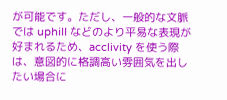が可能です。ただし、一般的な文脈では uphill などのより平易な表現が好まれるため、acclivity を使う際は、意図的に格調高い雰囲気を出したい場合に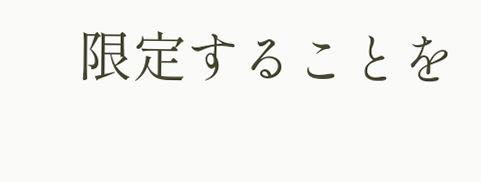限定することを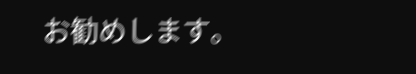お勧めします。